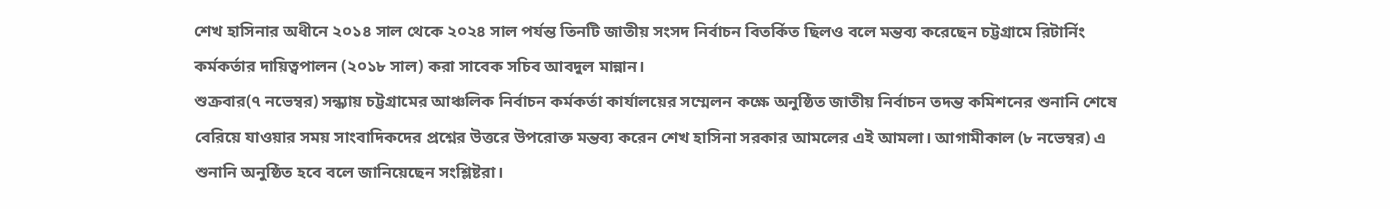শেখ হাসিনার অধীনে ২০১৪ সাল থেকে ২০২৪ সাল পর্যন্ত তিনটি জাতীয় সংসদ নির্বাচন বিতর্কিত ছিলও বলে মন্তব্য করেছেন চট্টগ্রামে রিটার্নিং কর্মকর্তার দায়িত্বপালন (২০১৮ সাল) করা সাবেক সচিব আবদুল মান্নান।
শুক্রবার(৭ নভেম্বর) সন্ধ্যায় চট্টগ্রামের আঞ্চলিক নির্বাচন কর্মকর্তা কার্যালয়ের সম্মেলন কক্ষে অনুষ্ঠিত জাতীয় নির্বাচন তদন্ত কমিশনের শুনানি শেষে বেরিয়ে যাওয়ার সময় সাংবাদিকদের প্রশ্নের উত্তরে উপরোক্ত মন্তব্য করেন শেখ হাসিনা সরকার আমলের এই আমলা। আগামীকাল (৮ নভেম্বর) এ শুনানি অনুষ্ঠিত হবে বলে জানিয়েছেন সংশ্লিষ্টরা।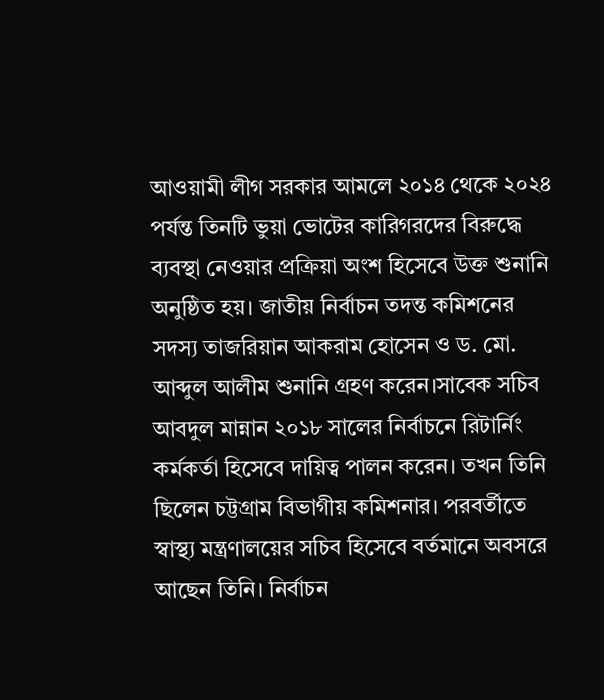আওয়ামী লীগ সরকার আমলে ২০১৪ থেকে ২০২৪ পর্যন্ত তিনটি ভুয়া ভোটের কারিগরদের বিরুদ্ধে ব্যবস্থা নেওয়ার প্রক্রিয়া অংশ হিসেবে উক্ত শুনানি অনুষ্ঠিত হয়। জাতীয় নির্বাচন তদন্ত কমিশনের সদস্য তাজরিয়ান আকরাম হোসেন ও ড. মো. আব্দুল আলীম শুনানি গ্রহণ করেন।সাবেক সচিব আবদুল মান্নান ২০১৮ সালের নির্বাচনে রিটার্নিং কর্মকর্তা হিসেবে দায়িত্ব পালন করেন। তখন তিনি ছিলেন চট্টগ্রাম বিভাগীয় কমিশনার। পরবর্তীতে স্বাস্থ্য মন্ত্রণালয়ের সচিব হিসেবে বর্তমানে অবসরে আছেন তিনি। নির্বাচন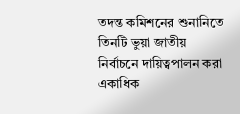তদন্ত কমিশনের শুনানিতে তিনটি ভুয়া জাতীয় নির্বাচনে দায়িত্বপালন করা একাধিক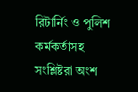রিটার্নিং ও পুলিশ কর্মকর্তাসহ সংশ্লিষ্টরা অংশ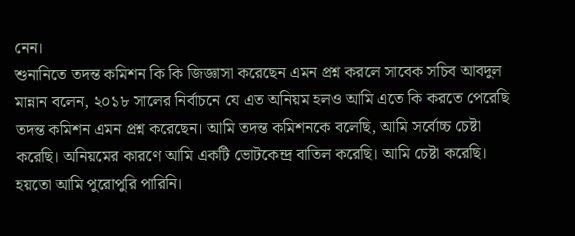নেন।
শুনানিতে তদন্ত কমিশন কি কি জিজ্ঞাসা করেছেন এমন প্রশ্ন করলে সাবেক সচিব আবদুল মান্নান বলেন, ২০১৮ সালের নির্বাচনে যে এত অনিয়ম হলও আমি এতে কি করতে পেরেছি তদন্ত কমিশন এমন প্রশ্ন করেছেন। আমি তদন্ত কমিশনকে বলেছি, আমি সর্বোচ্চ চেষ্টা করেছি। অনিয়মের কারণে আমি একটি ভোটকেন্দ্র বাতিল করেছি। আমি চেষ্টা করেছি। হয়তো আমি পুরোপুরি পারিনি।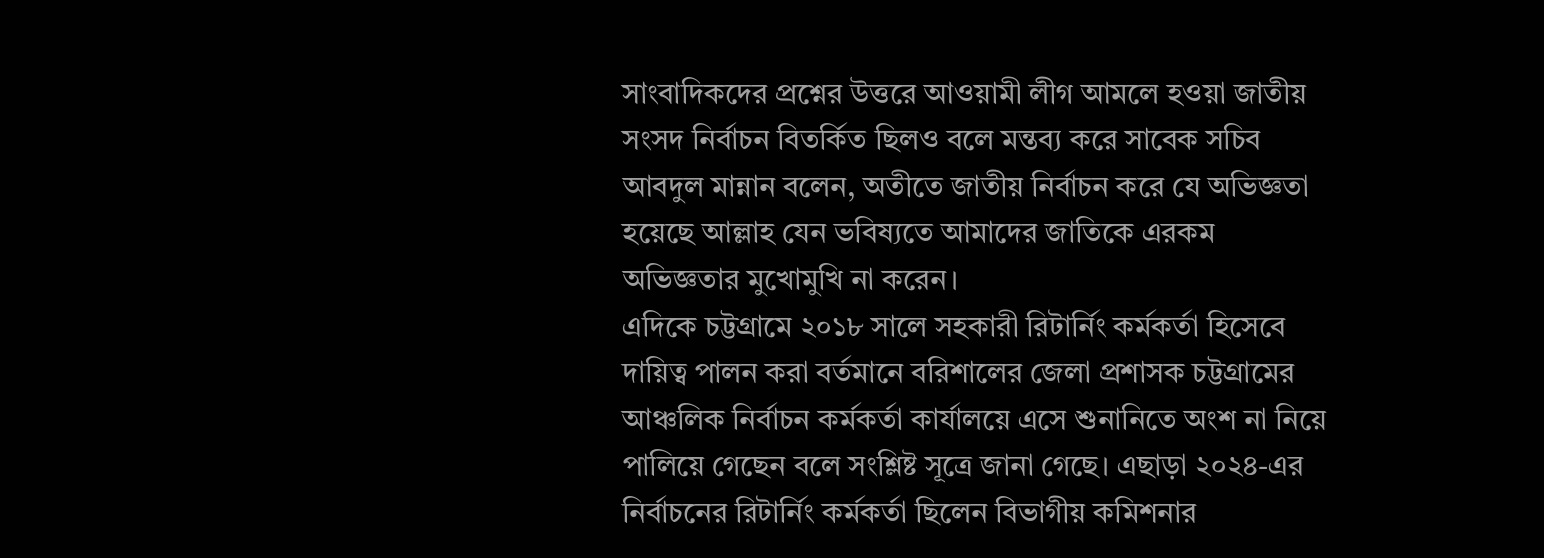সাংবাদিকদের প্রশ্নের উত্তরে আওয়ামী লীগ আমলে হওয়া জাতীয় সংসদ নির্বাচন বিতর্কিত ছিলও বলে মন্তব্য করে সাবেক সচিব আবদুল মান্নান বলেন, অতীতে জাতীয় নির্বাচন করে যে অভিজ্ঞতা হয়েছে আল্লাহ যেন ভবিষ্যতে আমাদের জাতিকে এরকম অভিজ্ঞতার মুখোমুখি না করেন।
এদিকে চট্টগ্রামে ২০১৮ সালে সহকারী রিটার্নিং কর্মকর্তা হিসেবে দায়িত্ব পালন করা বর্তমানে বরিশালের জেলা প্রশাসক চট্টগ্রামের আঞ্চলিক নির্বাচন কর্মকর্তা কার্যালয়ে এসে শুনানিতে অংশ না নিয়ে পালিয়ে গেছেন বলে সংশ্লিষ্ট সূত্রে জানা গেছে। এছাড়া ২০২৪-এর নির্বাচনের রিটার্নিং কর্মকর্তা ছিলেন বিভাগীয় কমিশনার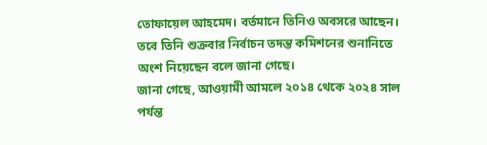তোফায়েল আহমেদ। বর্তমানে তিনিও অবসরে আছেন। তবে তিনি শুক্রবার নির্বাচন তদন্ত কমিশনের শুনানিতে অংশ নিয়েছেন বলে জানা গেছে।
জানা গেছে, আওয়ামী আমলে ২০১৪ থেকে ২০২৪ সাল পর্যন্ত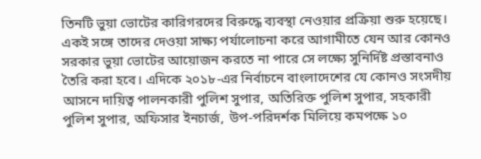তিনটি ভুয়া ভোটের কারিগরদের বিরুদ্ধে ব্যবস্থা নেওয়ার প্রক্রিয়া শুরু হয়েছে। একই সঙ্গে তাদের দেওয়া সাক্ষ্য পর্যালোচনা করে আগামীতে যেন আর কোনও সরকার ভুয়া ভোটের আয়োজন করতে না পারে সে লক্ষ্যে সুনির্দিষ্ট প্রস্তাবনাও তৈরি করা হবে। এদিকে ২০১৮-এর নির্বাচনে বাংলাদেশের যে কোনও সংসদীয় আসনে দায়িত্ব পালনকারী পুলিশ সুপার, অতিরিক্ত পুলিশ সুপার, সহকারী পুলিশ সুপার, অফিসার ইনচার্জ, উপ-পরিদর্শক মিলিয়ে কমপক্ষে ১০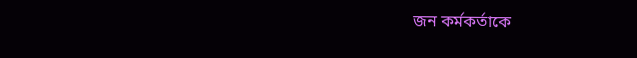জন কর্মকর্তাকে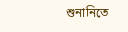শুনানিতে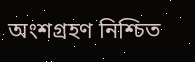অংশগ্রহণ নিশ্চিত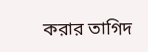করার তাগিদ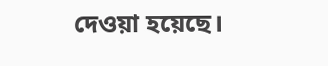দেওয়া হয়েছে।